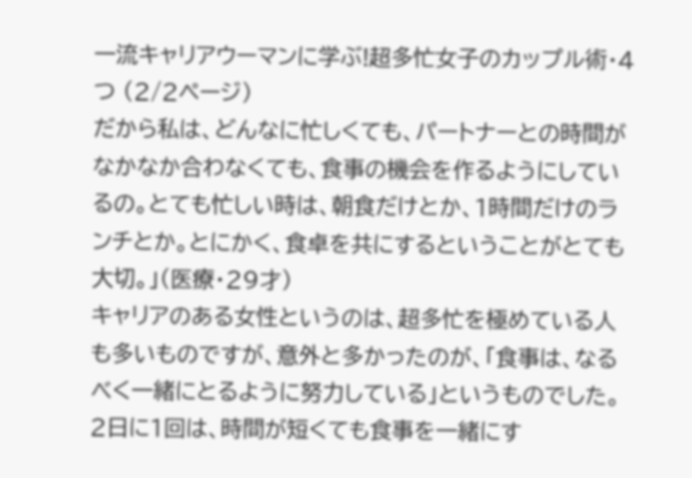一流キャリアウーマンに学ぶ!超多忙女子のカップル術・4つ (2/2ページ)
だから私は、どんなに忙しくても、パートナーとの時間がなかなか合わなくても、食事の機会を作るようにしているの。とても忙しい時は、朝食だけとか、1時間だけのランチとか。とにかく、食卓を共にするということがとても大切。」(医療・29才)
キャリアのある女性というのは、超多忙を極めている人も多いものですが、意外と多かったのが、「食事は、なるべく一緒にとるように努力している」というものでした。2日に1回は、時間が短くても食事を一緒にす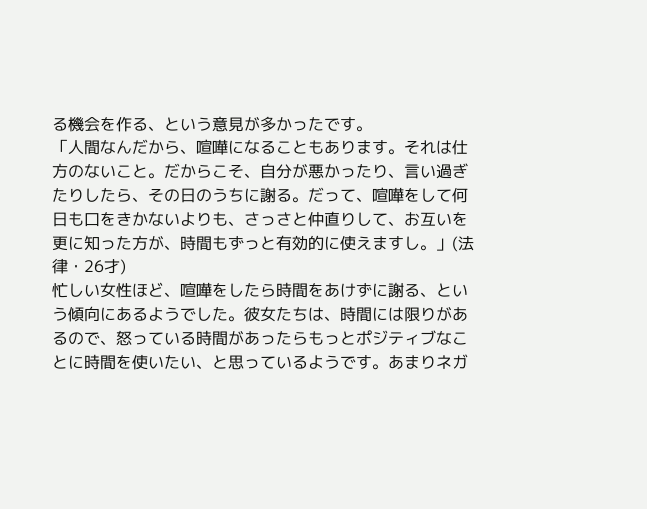る機会を作る、という意見が多かったです。
「人間なんだから、喧嘩になることもあります。それは仕方のないこと。だからこそ、自分が悪かったり、言い過ぎたりしたら、その日のうちに謝る。だって、喧嘩をして何日も口をきかないよりも、さっさと仲直りして、お互いを更に知った方が、時間もずっと有効的に使えますし。」(法律・26才)
忙しい女性ほど、喧嘩をしたら時間をあけずに謝る、という傾向にあるようでした。彼女たちは、時間には限りがあるので、怒っている時間があったらもっとポジティブなことに時間を使いたい、と思っているようです。あまりネガ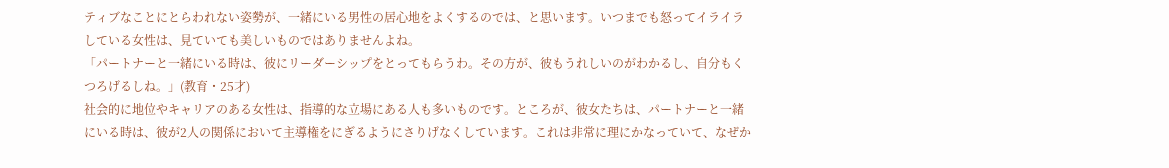ティブなことにとらわれない姿勢が、一緒にいる男性の居心地をよくするのでは、と思います。いつまでも怒ってイライラしている女性は、見ていても美しいものではありませんよね。
「パートナーと一緒にいる時は、彼にリーダーシップをとってもらうわ。その方が、彼もうれしいのがわかるし、自分もくつろげるしね。」(教育・25才)
社会的に地位やキャリアのある女性は、指導的な立場にある人も多いものです。ところが、彼女たちは、パートナーと一緒にいる時は、彼が2人の関係において主導権をにぎるようにさりげなくしています。これは非常に理にかなっていて、なぜか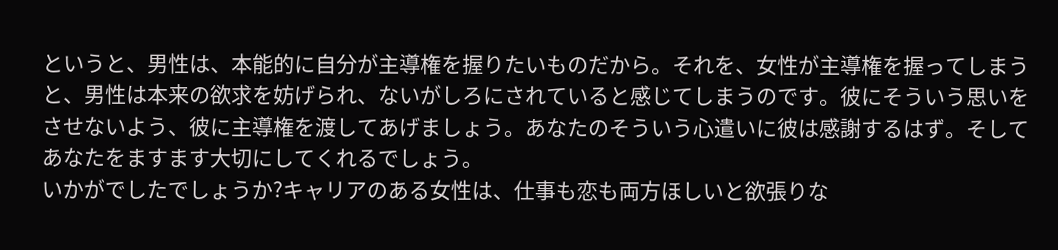というと、男性は、本能的に自分が主導権を握りたいものだから。それを、女性が主導権を握ってしまうと、男性は本来の欲求を妨げられ、ないがしろにされていると感じてしまうのです。彼にそういう思いをさせないよう、彼に主導権を渡してあげましょう。あなたのそういう心遣いに彼は感謝するはず。そしてあなたをますます大切にしてくれるでしょう。
いかがでしたでしょうか?キャリアのある女性は、仕事も恋も両方ほしいと欲張りな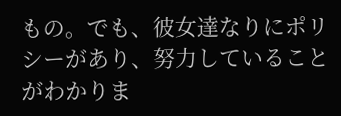もの。でも、彼女達なりにポリシーがあり、努力していることがわかりま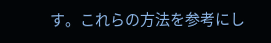す。これらの方法を参考にし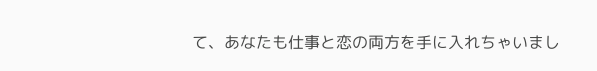て、あなたも仕事と恋の両方を手に入れちゃいまし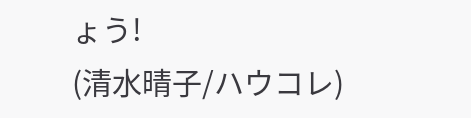ょう!
(清水晴子/ハウコレ)